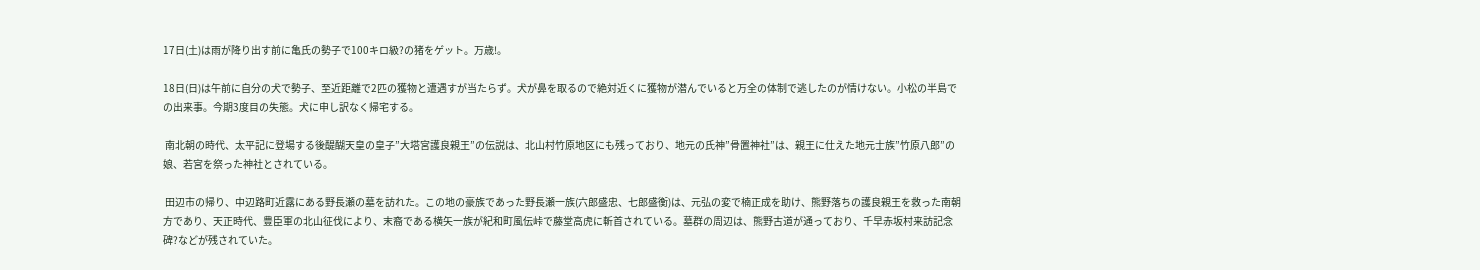17日(土)は雨が降り出す前に亀氏の勢子で100キロ級?の猪をゲット。万歳!。

18日(日)は午前に自分の犬で勢子、至近距離で2匹の獲物と遭遇すが当たらず。犬が鼻を取るので絶対近くに獲物が潜んでいると万全の体制で逃したのが情けない。小松の半島での出来事。今期3度目の失態。犬に申し訳なく帰宅する。

 南北朝の時代、太平記に登場する後醍醐天皇の皇子”大塔宮護良親王”の伝説は、北山村竹原地区にも残っており、地元の氏神”骨置神社”は、親王に仕えた地元士族”竹原八郎”の娘、若宮を祭った神社とされている。

 田辺市の帰り、中辺路町近露にある野長瀬の墓を訪れた。この地の豪族であった野長瀬一族(六郎盛忠、七郎盛衡)は、元弘の変で楠正成を助け、熊野落ちの護良親王を救った南朝方であり、天正時代、豊臣軍の北山征伐により、末裔である横矢一族が紀和町風伝峠で藤堂高虎に斬首されている。墓群の周辺は、熊野古道が通っており、千早赤坂村来訪記念碑?などが残されていた。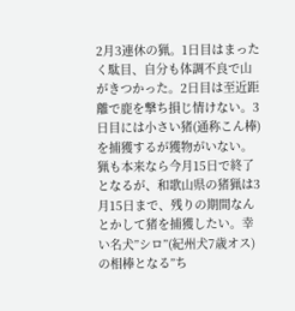2月3連休の猟。1日目はまったく駄目、自分も体調不良で山がきつかった。2日目は至近距離で鹿を撃ち損じ情けない。3日目には小さい猪(通称こん棒)を捕獲するが獲物がいない。猟も本来なら今月15日で終了となるが、和歌山県の猪猟は3月15日まで、残りの期間なんとかして猪を捕獲したい。幸い名犬”シロ”(紀州犬7歳オス)の相棒となる”ち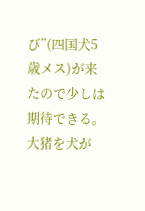び”(四国犬5歳メス)が来たので少しは期待できる。大猪を犬が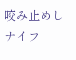咬み止めしナイフ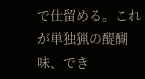で仕留める。これが単独猟の醍醐味、でき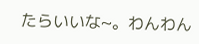たらいいな~。わんわん